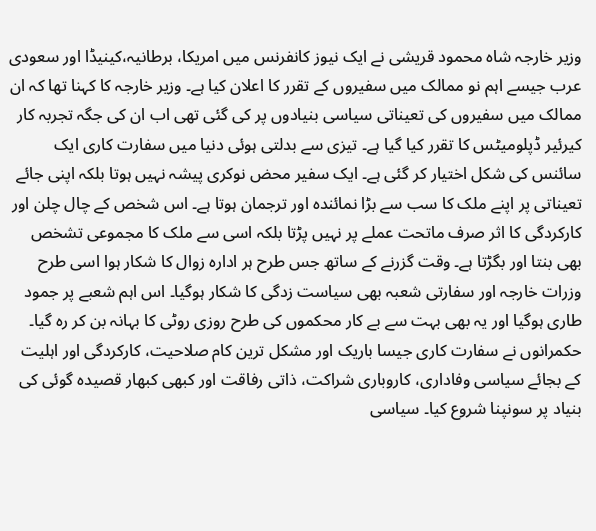وزیر خارجہ شاہ محمود قریشی نے ایک نیوز کانفرنس میں امریکا، برطانیہ،کینیڈا اور سعودی عرب جیسے اہم نو ممالک میں سفیروں کے تقرر کا اعلان کیا ہے۔ وزیر خارجہ کا کہنا تھا کہ ان ممالک میں سفیروں کی تعیناتی سیاسی بنیادوں پر کی گئی تھی اب ان کی جگہ تجربہ کار کیرئیر ڈپلومیٹس کا تقرر کیا گیا ہے۔ تیزی سے بدلتی ہوئی دنیا میں سفارت کاری ایک سائنس کی شکل اختیار کر گئی ہے۔ ایک سفیر محض نوکری پیشہ نہیں ہوتا بلکہ اپنی جائے تعیناتی پر اپنے ملک کا سب سے بڑا نمائندہ اور ترجمان ہوتا ہے۔ اس شخص کے چال چلن اور کارکردگی کا اثر صرف ماتحت عملے پر نہیں پڑتا بلکہ اسی سے ملک کا مجموعی تشخص بھی بنتا اور بگڑتا ہے۔ وقت گزرنے کے ساتھ جس طرح ہر ادارہ زوال کا شکار ہوا اسی طرح وزرات خارجہ اور سفارتی شعبہ بھی سیاست زدگی کا شکار ہوگیا۔ اس اہم شعبے پر جمود طاری ہوگیا اور یہ بھی بہت سے بے کار محکموں کی طرح روزی روٹی کا بہانہ بن کر رہ گیا۔ حکمرانوں نے سفارت کاری جیسا باریک اور مشکل ترین کام صلاحیت، کارکردگی اور اہلیت کے بجائے سیاسی وفاداری، کاروباری شراکت، ذاتی رفاقت اور کبھی کبھار قصیدہ گوئی کی بنیاد پر سونپنا شروع کیا۔ سیاسی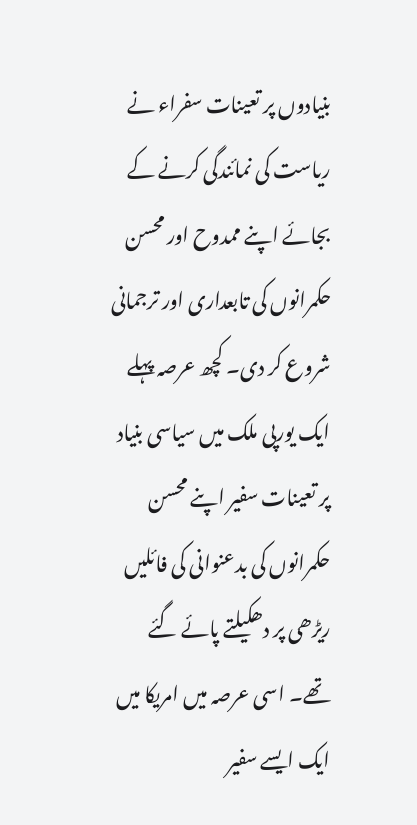بنیادوں پر تعینات سفراء نے ریاست کی نمائندگی کرنے کے بجائے اپنے ممدوح اور محسن حکمرانوں کی تابعداری اور ترجمانی شروع کر دی۔ کچھ عرصہ پہلے ایک یورپی ملک میں سیاسی بنیاد پر تعینات سفیر اپنے محسن حکمرانوں کی بدعنوانی کی فائلیں ریڑھی پر دھکیلتے پائے گئے تھے۔ اسی عرصہ میں امریکا میں ایک ایسے سفیر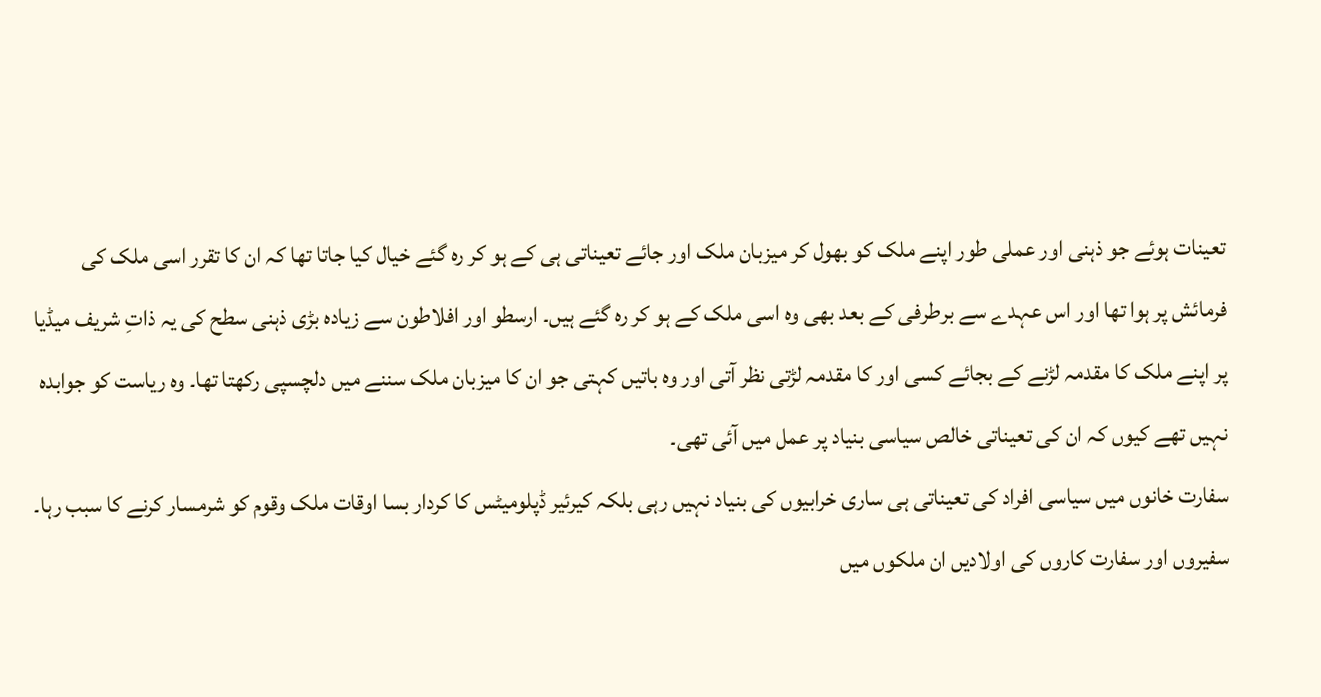تعینات ہوئے جو ذہنی اور عملی طور اپنے ملک کو بھول کر میزبان ملک اور جائے تعیناتی ہی کے ہو کر رہ گئے خیال کیا جاتا تھا کہ ان کا تقرر اسی ملک کی فرمائش پر ہوا تھا اور اس عہدے سے برطرفی کے بعد بھی وہ اسی ملک کے ہو کر رہ گئے ہیں۔ ارسطو اور افلاطون سے زیادہ بڑی ذہنی سطح کی یہ ذاتِ شریف میڈیا پر اپنے ملک کا مقدمہ لڑنے کے بجائے کسی اور کا مقدمہ لڑتی نظر آتی اور وہ باتیں کہتی جو ان کا میزبان ملک سننے میں دلچسپی رکھتا تھا۔ وہ ریاست کو جوابدہ نہیں تھے کیوں کہ ان کی تعیناتی خالص سیاسی بنیاد پر عمل میں آئی تھی۔
سفارت خانوں میں سیاسی افراد کی تعیناتی ہی ساری خرابیوں کی بنیاد نہیں رہی بلکہ کیرئیر ڈپلومیٹس کا کردار بسا اوقات ملک وقوم کو شرمسار کرنے کا سبب رہا۔ سفیروں اور سفارت کاروں کی اولادیں ان ملکوں میں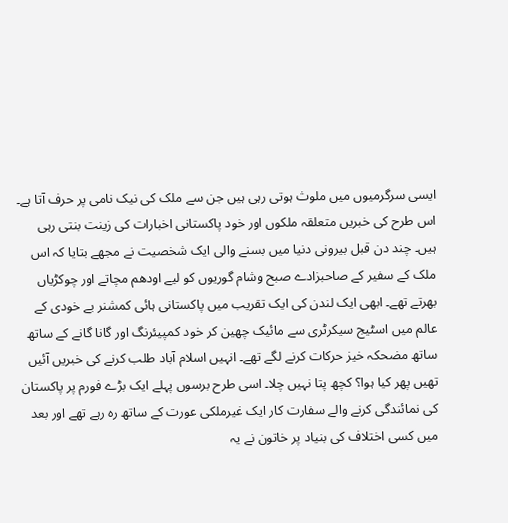ایسی سرگرمیوں میں ملوث ہوتی رہی ہیں جن سے ملک کی نیک نامی پر حرف آتا ہے۔ اس طرح کی خبریں متعلقہ ملکوں اور خود پاکستانی اخبارات کی زینت بنتی رہی ہیں۔ چند دن قبل بیرونی دنیا میں بسنے والی ایک شخصیت نے مجھے بتایا کہ اس ملک کے سفیر کے صاحبزادے صبح وشام گوریوں کو لیے اودھم مچاتے اور چوکڑیاں بھرتے تھے۔ ابھی ایک لندن کی ایک تقریب میں پاکستانی ہائی کمشنر بے خودی کے عالم میں اسٹیج سیکرٹری سے مائیک چھین کر خود کمپیئرنگ اور گانا گانے کے ساتھ ساتھ مضحکہ خیز حرکات کرنے لگے تھے۔ انہیں اسلام آباد طلب کرنے کی خبریں آئیں تھیں پھر کیا ہوا؟ کچھ پتا نہیں چلا۔ اسی طرح برسوں پہلے ایک بڑے فورم پر پاکستان کی نمائندگی کرنے والے سفارت کار ایک غیرملکی عورت کے ساتھ رہ رہے تھے اور بعد میں کسی اختلاف کی بنیاد پر خاتون نے یہ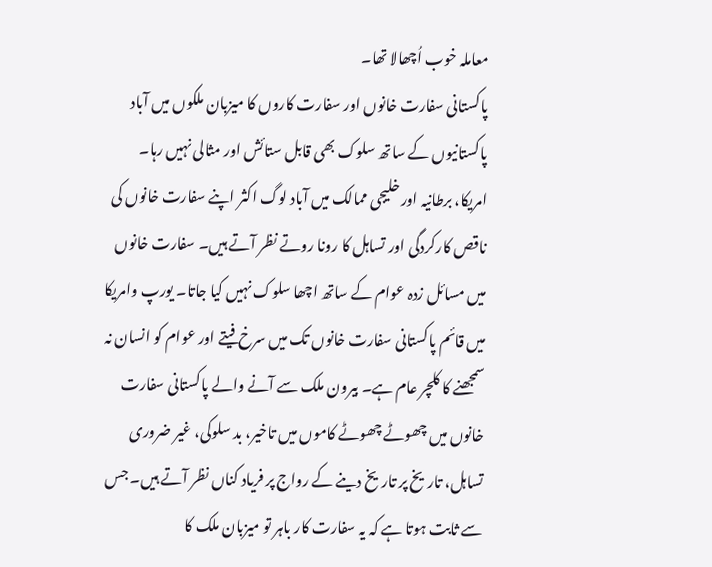معاملہ خوب اُچھالا تھا۔
پاکستانی سفارت خانوں اور سفارت کاروں کا میزبان ملکوں میں آباد پاکستانیوں کے ساتھ سلوک بھی قابل ستائش اور مثالی نہیں رہا۔ امریکا، برطانیہ اور خلیجی ممالک میں آباد لوگ اکثر اپنے سفارت خانوں کی ناقص کارکردگی اور تساہل کا رونا روتے نظر آتے ہیں۔ سفارت خانوں میں مسائل زدہ عوام کے ساتھ اچھا سلوک نہیں کیا جاتا۔ یورپ وامریکا میں قائم پاکستانی سفارت خانوں تک میں سرخ فیتے اور عوام کو انسان نہ سمجھنے کا کلچر عام ہے۔ بیرون ملک سے آنے والے پاکستانی سفارت خانوں میں چھوٹے چھوٹے کاموں میں تاخیر، بد سلوکی، غیر ضروری تساہل، تاریخ پر تاریخ دینے کے رواج پر فریاد کناں نظر آتے ہیں۔ جس سے ثابت ہوتا ہے کہ یہ سفارت کار باہر تو میزبان ملک کا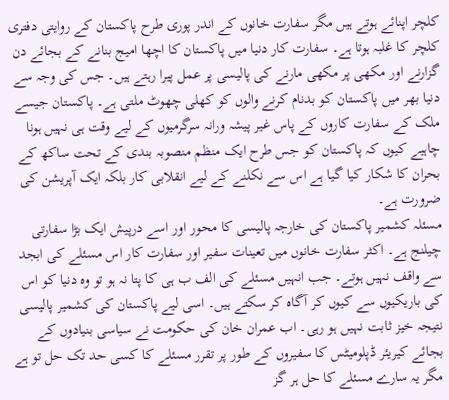کلچر اپنائے ہوتے ہیں مگر سفارت خانوں کے اندر پوری طرح پاکستان کے روایتی دفتری کلچر کا غلبہ ہوتا ہے۔ سفارت کار دنیا میں پاکستان کا اچھا امیج بنانے کے بجائے دن گزارنے اور مکھی پر مکھی مارنے کی پالیسی پر عمل پیرا رہتے ہیں۔ جس کی وجہ سے دنیا بھر میں پاکستان کو بدنام کرنے والوں کو کھلی چھوٹ ملتی ہے۔ پاکستان جیسے ملک کے سفارت کاروں کے پاس غیر پیشہ ورانہ سرگرمیوں کے لیے وقت ہی نہیں ہونا چاہیے کیوں کہ پاکستان کو جس طرح ایک منظم منصوبہ بندی کے تحت ساکھ کے بحران کا شکار کیا گیا ہے اس سے نکلنے کے لیے انقلابی کار بلکہ ایک آپریشن کی ضرورت ہے۔
مسئلہ کشمیر پاکستان کی خارجہ پالیسی کا محور اور اسے درپیش ایک بڑا سفارتی چیلنج ہے۔ اکثر سفارت خانوں میں تعینات سفیر اور سفارت کار اس مسئلے کی ابجد سے واقف نہیں ہوتے۔ جب انہیں مسئلے کی الف ب ہی کا پتا نہ ہو تو وہ دنیا کو اس کی باریکیوں سے کیوں کر آگاہ کر سکتے ہیں۔ اسی لیے پاکستان کی کشمیر پالیسی نتیجہ خیز ثابت نہیں ہو رہی۔ اب عمران خان کی حکومت نے سیاسی بنیادوں کے بجائے کیریئر ڈپلومیٹس کا سفیروں کے طور پر تقرر مسئلے کا کسی حد تک حل تو ہے مگر یہ سارے مسئلے کا حل ہر گز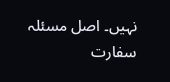نہیں۔ اصل مسئلہ سفارت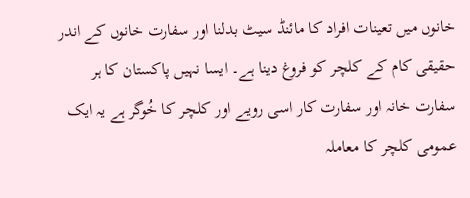خانوں میں تعینات افراد کا مائنڈ سیٹ بدلنا اور سفارت خانوں کے اندر حقیقی کام کے کلچر کو فروغ دینا ہے۔ ایسا نہیں پاکستان کا ہر سفارت خانہ اور سفارت کار اسی رویے اور کلچر کا خُوگر ہے یہ ایک عمومی کلچر کا معاملہ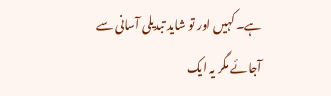ہے۔ کہیں اور تو شاید تبدیلی آسانی سے آجائے مگر یہ ایک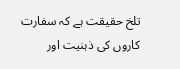تلخ حقیقت ہے کہ سفارت کاروں کی ذہنیت اور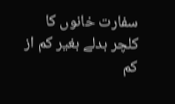سفارت خانوں کا کلچر بدلے بغیر کم از کم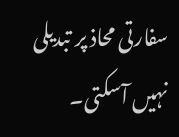سفارتی محاذ پر تبدیلی نہیں آسکتی۔